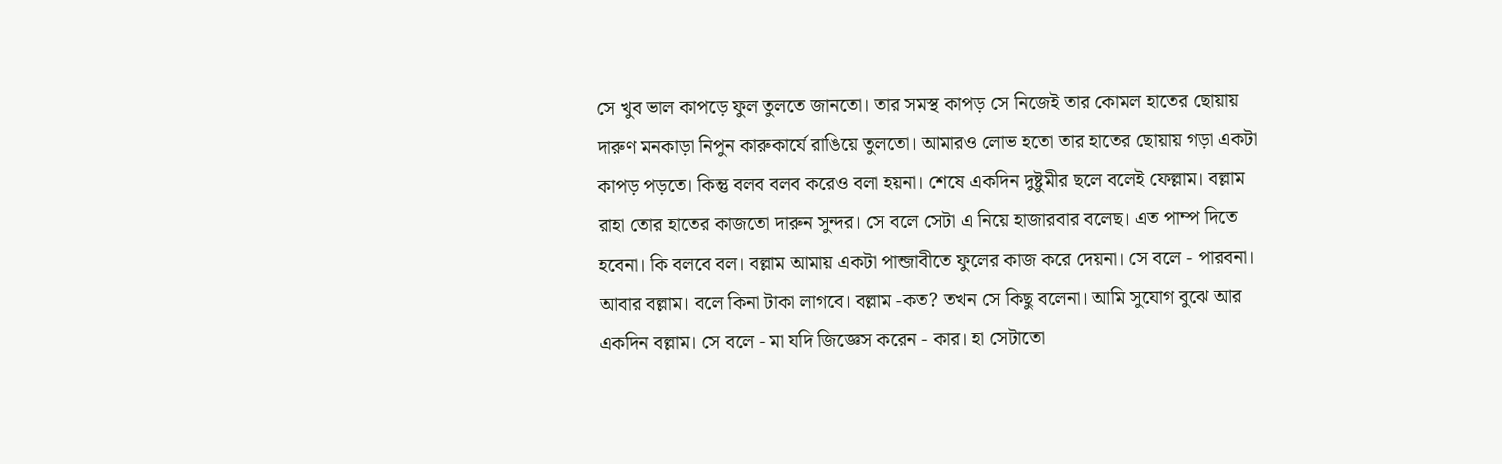সে খুব ভাল কাপড়ে ফুল তুলতে জানতো। তার সমস্থ কাপড় সে নিজেই তার কোমল হাতের ছোয়ায় দারুণ মনকাড়া নিপুন কারুকার্যে রাঙিয়ে তুলতো। আমারও লোভ হতো তার হাতের ছোয়ায় গড়া একটা কাপড় পড়তে। কিন্তু বলব বলব করেও বলা হয়না। শেষে একদিন দুষ্টুমীর ছলে বলেই ফেল্লাম। বল্লাম রাহা তোর হাতের কাজতো দারুন সুন্দর। সে বলে সেটা এ নিয়ে হাজারবার বলেছ। এত পাম্প দিতে হবেনা। কি বলবে বল। বল্লাম আমায় একটা পান্জাবীতে ফুলের কাজ করে দেয়না। সে বলে - পারবনা। আবার বল্লাম। বলে কিনা টাকা লাগবে। বল্লাম -কত? তখন সে কিছু বলেনা। আমি সুযোগ বুঝে আর একদিন বল্লাম। সে বলে - মা যদি জিজ্ঞেস করেন - কার। হা সেটাতো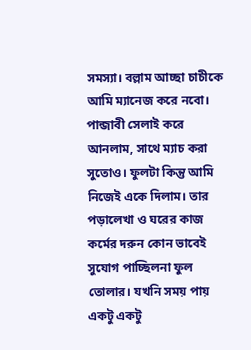সমস্যা। বল্লাম আচ্ছা চাচীকে আমি ম্যানেজ করে নবো। পান্জাবী সেলাই করে আনলাম, সাথে ম্যাচ করা সুতোও। ফুলটা কিন্তু আমি নিজেই একে দিলাম। তার পড়ালেখা ও ঘরের কাজ কর্মের দরুন কোন ভাবেই সুযোগ পাচ্ছিলনা ফুল তোলার। যখনি সময় পায় একটু একটু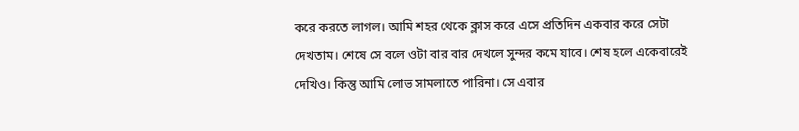করে করতে লাগল। আমি শহর থেকে ক্লাস করে এসে প্রতিদিন একবার করে সেটা দেখতাম। শেষে সে বলে ওটা বার বার দেখলে সুন্দর কমে যাবে। শেষ হলে একেবারেই দেখিও। কিন্তু আমি লোভ সামলাতে পারিনা। সে এবার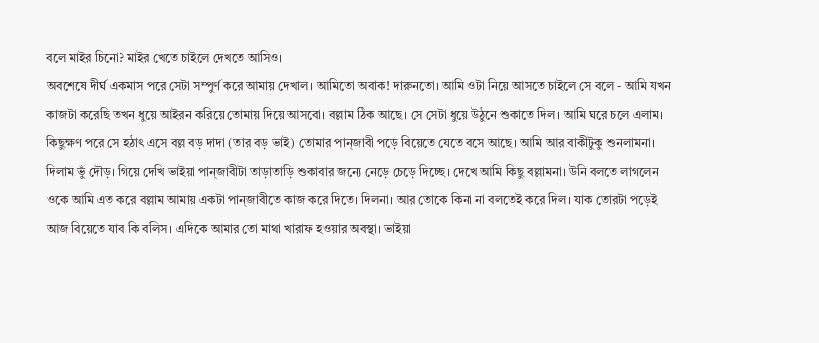বলে মাইর চিনো? মাইর খেতে চাইলে দেখতে আসিও।
অবশেষে দীর্ঘ একমাস পরে সেটা সম্পুর্ণ করে আমায় দেখাল। আমিতো অবাক! দারুনতো। আমি ওটা নিয়ে আসতে চাইলে সে বলে - আমি যখন কাজটা করেছি তখন ধুয়ে আইরন করিয়ে তোমায় দিয়ে আসবো। বল্লাম ঠিক আছে। সে সেটা ধুয়ে উঠুনে শুকাতে দিল। আমি ঘরে চলে এলাম। কিছুক্ষণ পরে সে হঠাৎ এসে বল্ল বড় দাদা (তার বড় ভাই) তোমার পান্জাবী পড়ে বিয়েতে যেতে বসে আছে। আমি আর বাকীটুকু শুনলামনা। দিলাম ভুঁ দৌড়। গিয়ে দেখি ভাইয়া পান্জাবীটা তাড়াতাড়ি শুকাবার জন্যে নেড়ে চেড়ে দিচ্ছে। দেখে আমি কিছু বল্লামনা। উনি বলতে লাগলেন ওকে আমি এত করে বল্লাম আমায় একটা পান্জাবীতে কাজ করে দিতে। দিলনা। আর তোকে কিনা না বলতেই করে দিল। যাক তোরটা পড়েই আজ বিয়েতে যাব কি বলিস। এদিকে আমার তো মাথা খারাফ হওয়ার অবস্থা। ভাইয়া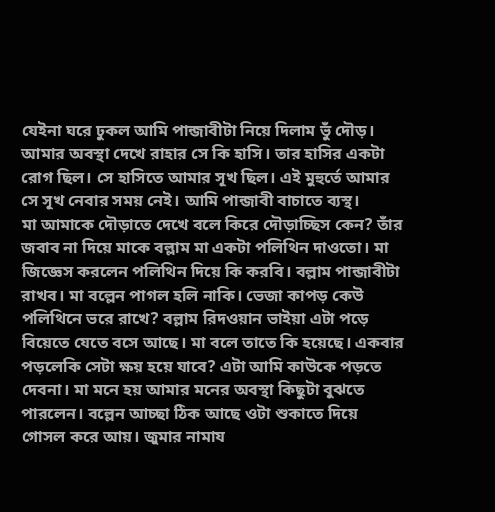যেইনা ঘরে ঢুকল আমি পান্জাবীটা নিয়ে দিলাম ভুঁ দৌড়। আমার অবস্থা দেখে রাহার সে কি হাসি। তার হাসির একটা রোগ ছিল। সে হাসিতে আমার সূখ ছিল। এই মুহুর্তে আমার সে সূখ নেবার সময় নেই। আমি পান্জাবী বাচাতে ব্যস্থ।
মা আমাকে দৌড়াতে দেখে বলে কিরে দৌড়াচ্ছিস কেন? তাঁর জবাব না দিয়ে মাকে বল্লাম মা একটা পলিথিন দাওতো। মা জিজ্ঞেস করলেন পলিথিন দিয়ে কি করবি। বল্লাম পান্জাবীটা রাখব। মা বল্লেন পাগল হলি নাকি। ভেজা কাপড় কেউ পলিথিনে ভরে রাখে? বল্লাম রিদওয়ান ভাইয়া এটা পড়ে বিয়েতে যেতে বসে আছে। মা বলে তাতে কি হয়েছে। একবার পড়লেকি সেটা ক্ষয় হয়ে যাবে? এটা আমি কাউকে পড়তে দেবনা। মা মনে হয় আমার মনের অবস্থা কিছুটা বুঝতে পারলেন। বল্লেন আচ্ছা ঠিক আছে ওটা শুকাতে দিয়ে গোসল করে আয়। জুমার নামায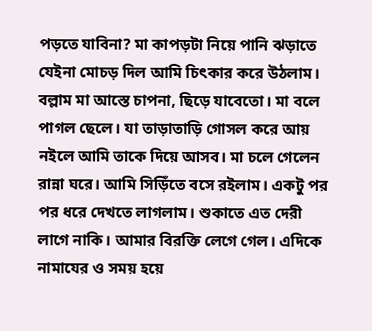পড়তে যাবিনা? মা কাপড়টা নিয়ে পানি ঝড়াতে যেইনা মোচড় দিল আমি চিৎকার করে উঠলাম। বল্লাম মা আস্তে চাপনা, ছিড়ে যাবেতো। মা বলে পাগল ছেলে। যা তাড়াতাড়ি গোসল করে আয় নইলে আমি তাকে দিয়ে আসব। মা চলে গেলেন রান্না ঘরে। আমি সিড়িঁতে বসে রইলাম। একটু পর পর ধরে দেখতে লাগলাম। শুকাতে এত দেরী লাগে নাকি। আমার বিরক্তি লেগে গেল। এদিকে নামাযের ও সময় হয়ে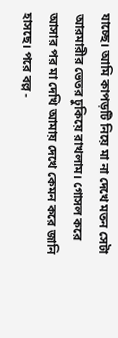যাচ্ছে। আমি কাপড়টি নিয়ে মা না দেখে মতন সেটা আরমারীর ভেতর ঢুকিয়ে রাখলাম। গোসল করে আসার পর মা দেখি আমায় দেখে কেমন করে জানি হাসছে। পরে বল্ল -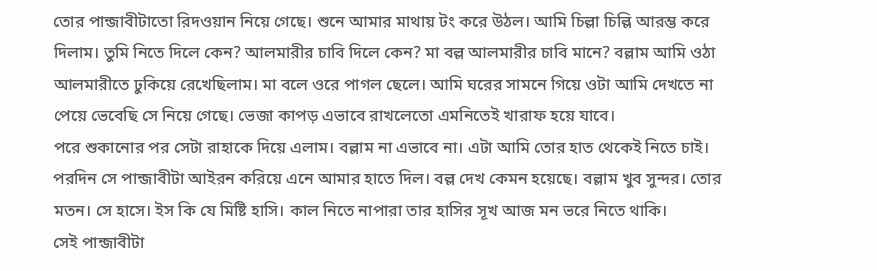তোর পান্জাবীটাতো রিদওয়ান নিয়ে গেছে। শুনে আমার মাথায় টং করে উঠল। আমি চিল্লা চিল্লি আরম্ভ করে দিলাম। তুমি নিতে দিলে কেন? আলমারীর চাবি দিলে কেন? মা বল্ল আলমারীর চাবি মানে? বল্লাম আমি ওঠা আলমারীতে ঢুকিয়ে রেখেছিলাম। মা বলে ওরে পাগল ছেলে। আমি ঘরের সামনে গিয়ে ওটা আমি দেখতে না পেয়ে ভেবেছি সে নিয়ে গেছে। ভেজা কাপড় এভাবে রাখলেতো এমনিতেই খারাফ হয়ে যাবে।
পরে শুকানোর পর সেটা রাহাকে দিয়ে এলাম। বল্লাম না এভাবে না। এটা আমি তোর হাত থেকেই নিতে চাই। পরদিন সে পান্জাবীটা আইরন করিয়ে এনে আমার হাতে দিল। বল্ল দেখ কেমন হয়েছে। বল্লাম খুব সুন্দর। তোর মতন। সে হাসে। ইস কি যে মিষ্টি হাসি। কাল নিতে নাপারা তার হাসির সূখ আজ মন ভরে নিতে থাকি।
সেই পান্জাবীটা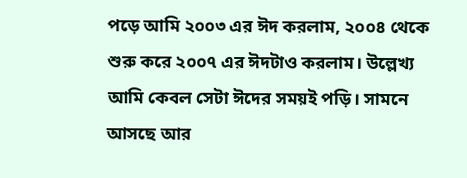পড়ে আমি ২০০৩ এর ঈদ করলাম, ২০০৪ থেকে শুরু করে ২০০৭ এর ঈদটাও করলাম। উল্লেখ্য আমি কেবল সেটা ঈদের সময়ই পড়ি। সামনে আসছে আর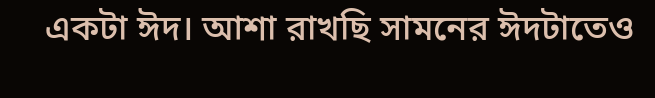একটা ঈদ। আশা রাখছি সামনের ঈদটাতেও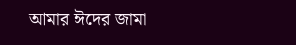আমার ঈদের জামা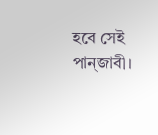হবে সেই পান্জাবী।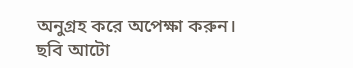অনুগ্রহ করে অপেক্ষা করুন। ছবি আটো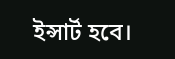ইন্সার্ট হবে।